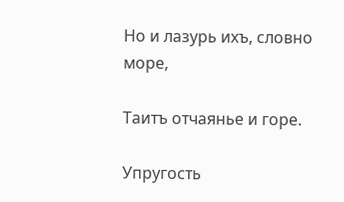Но и лазурь ихъ, словно море,

Таитъ отчаянье и горе.

Упругость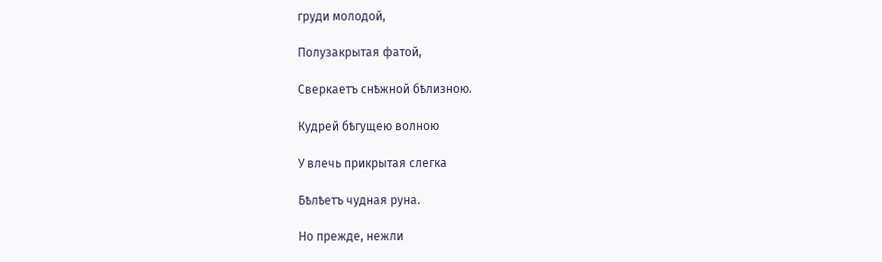груди молодой,

Полузакрытая фатой,

Сверкаетъ снѣжной бѣлизною.

Кудрей бѣгущею волною

У влечь прикрытая слегка

Бѣлѣетъ чудная руна.

Но прежде, нежли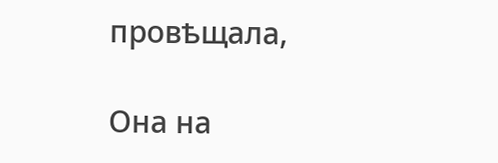провѣщала,

Она на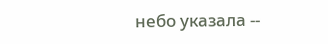небо указала --